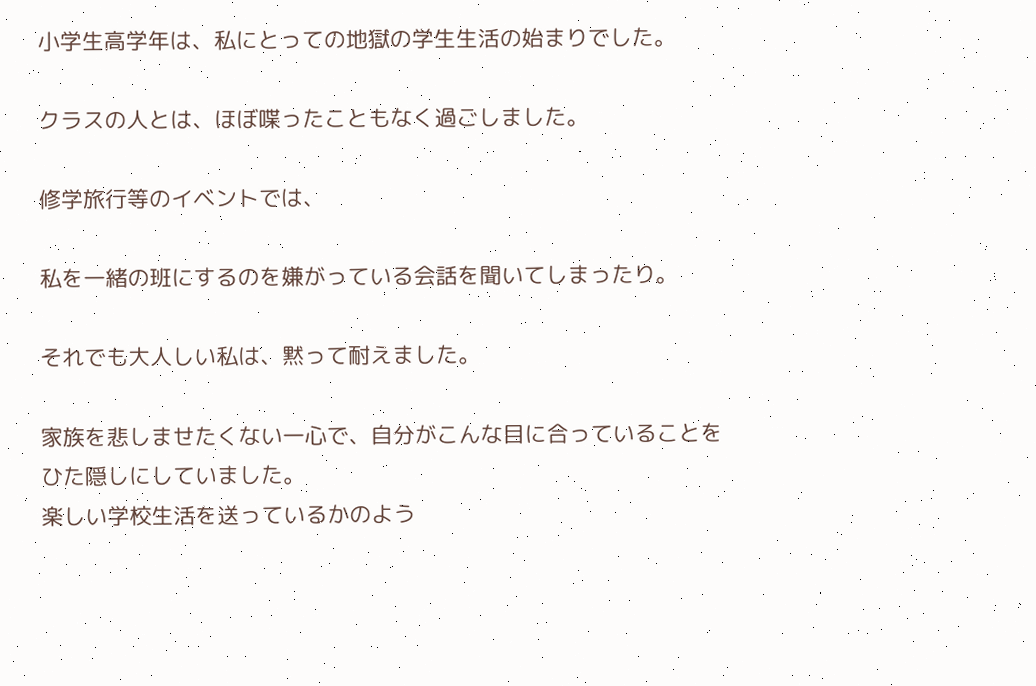小学生高学年は、私にとっての地獄の学生生活の始まりでした。

クラスの人とは、ほぼ喋ったこともなく過ごしました。

修学旅行等のイベントでは、

私を一緒の班にするのを嫌がっている会話を聞いてしまったり。

それでも大人しい私は、黙って耐えました。

家族を悲しませたくない一心で、自分がこんな目に合っていることをひた隠しにしていました。
楽しい学校生活を送っているかのよう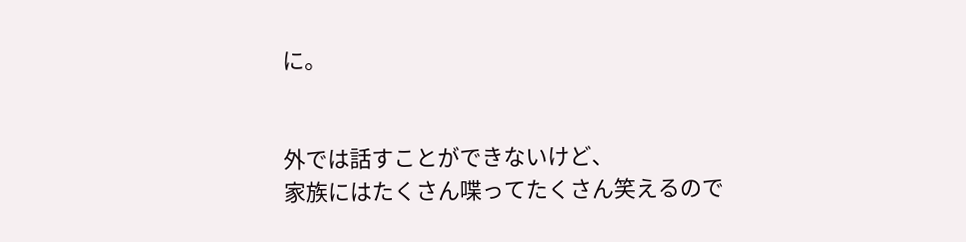に。


外では話すことができないけど、
家族にはたくさん喋ってたくさん笑えるので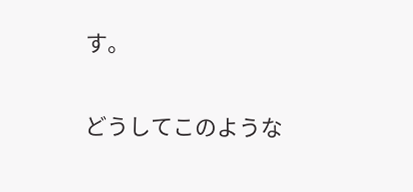す。

どうしてこのような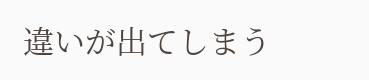違いが出てしまう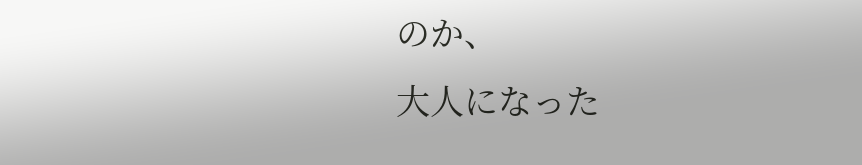のか、
大人になった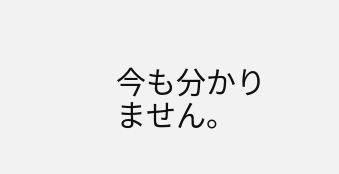今も分かりません。